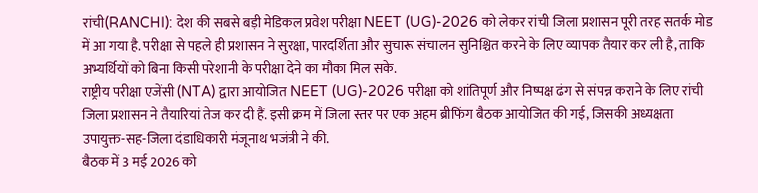रांची(RANCHI): देश की सबसे बड़ी मेडिकल प्रवेश परीक्षा NEET (UG)-2026 को लेकर रांची जिला प्रशासन पूरी तरह सतर्क मोड में आ गया है. परीक्षा से पहले ही प्रशासन ने सुरक्षा, पारदर्शिता और सुचारू संचालन सुनिश्चित करने के लिए व्यापक तैयार कर ली है, ताकि अभ्यर्थियों को बिना किसी परेशानी के परीक्षा देने का मौका मिल सके.
राष्ट्रीय परीक्षा एजेंसी (NTA) द्वारा आयोजित NEET (UG)-2026 परीक्षा को शांतिपूर्ण और निष्पक्ष ढंग से संपन्न कराने के लिए रांची जिला प्रशासन ने तैयारियां तेज कर दी हैं. इसी क्रम में जिला स्तर पर एक अहम ब्रीफिंग बैठक आयोजित की गई, जिसकी अध्यक्षता उपायुक्त-सह-जिला दंडाधिकारी मंजूनाथ भजंत्री ने की.
बैठक में 3 मई 2026 को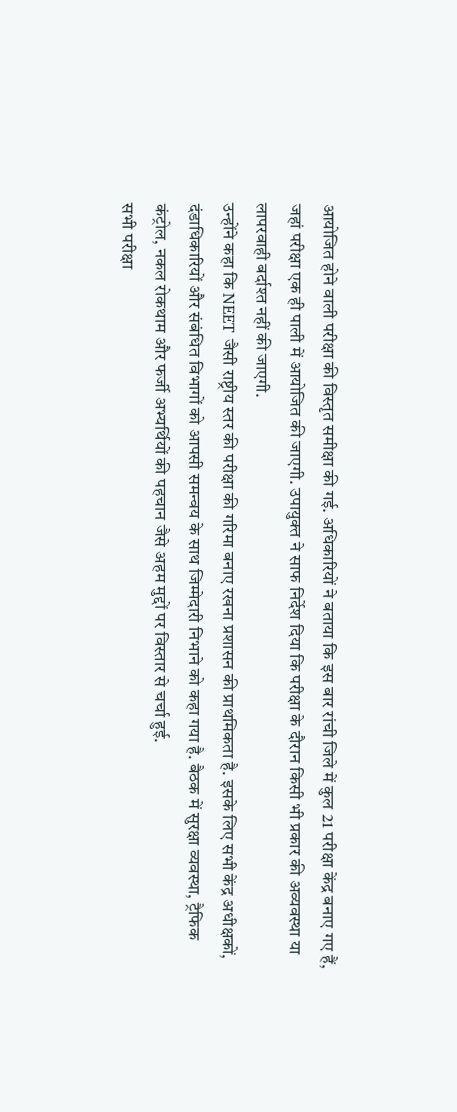आयोजित होने वाली परीक्षा की विस्तृत समीक्षा की गई. अधिकारियों ने बताया कि इस बार रांची जिले में कुल 21 परीक्षा केंद्र बनाए गए हैं, जहां परीक्षा एक ही पाली में आयोजित की जाएगी. उपायुक्त ने साफ निर्देश दिया कि परीक्षा के दौरान किसी भी प्रकार की अव्यवस्था या लापरवाही बर्दाश्त नहीं की जाएगी.
उन्होंने कहा कि NEET जैसी राष्ट्रीय स्तर की परीक्षा की गरिमा बनाए रखना प्रशासन की प्राथमिकता है. इसके लिए सभी केंद्र अधीक्षकों, दंडाधिकारियों और संबंधित विभागों को आपसी समन्वय के साथ जिम्मेदारी निभाने को कहा गया है. बैठक में सुरक्षा व्यवस्था, ट्रैफिक कंट्रोल, नकल रोकथाम और फर्जी अभ्यर्थियों की पहचान जैसे अहम मुद्दों पर विस्तार से चर्चा हुई.
सभी परीक्षा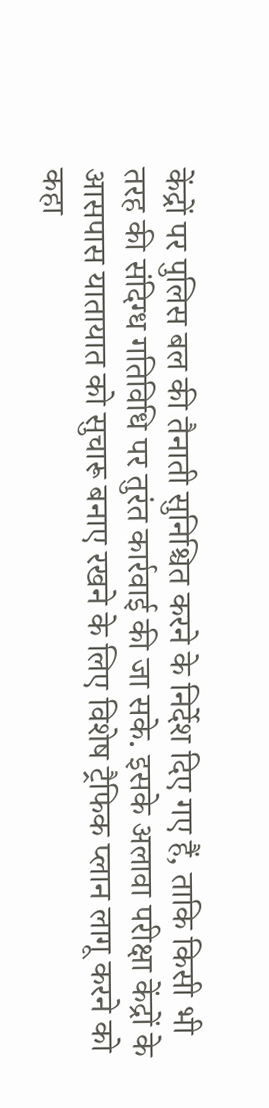केंद्रों पर पुलिस बल की तैनाती सुनिश्चित करने के निर्देश दिए गए हैं, ताकि किसी भी तरह की संदिग्ध गतिविधि पर तुरंत कार्रवाई की जा सके. इसके अलावा परीक्षा केंद्रों के आसपास यातायात को सुचारू बनाए रखने के लिए विशेष ट्रैफिक प्लान लागू करने को कहा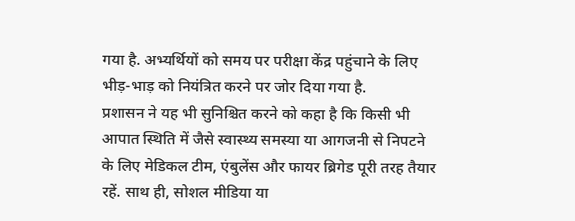गया है. अभ्यर्थियों को समय पर परीक्षा केंद्र पहुंचाने के लिए भीड़-भाड़ को नियंत्रित करने पर जोर दिया गया है.
प्रशासन ने यह भी सुनिश्चित करने को कहा है कि किसी भी आपात स्थिति में जैसे स्वास्थ्य समस्या या आगजनी से निपटने के लिए मेडिकल टीम, एंबुलेंस और फायर ब्रिगेड पूरी तरह तैयार रहें. साथ ही, सोशल मीडिया या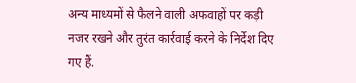अन्य माध्यमों से फैलने वाली अफवाहों पर कड़ी नजर रखने और तुरंत कार्रवाई करने के निर्देश दिए गए हैं.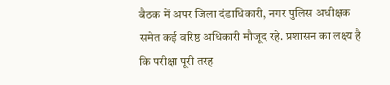बैठक में अपर जिला दंडाधिकारी, नगर पुलिस अधीक्षक समेत कई वरिष्ठ अधिकारी मौजूद रहे. प्रशासन का लक्ष्य है कि परीक्षा पूरी तरह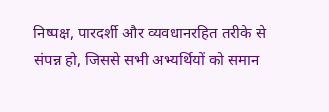निष्पक्ष, पारदर्शी और व्यवधानरहित तरीके से संपन्न हो, जिससे सभी अभ्यर्थियों को समान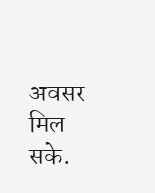अवसर मिल सके.